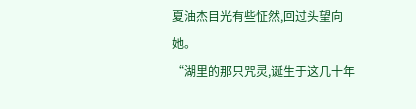夏油杰目光有些怔然,回过头望向她。
“湖里的那只咒灵,诞生于这几十年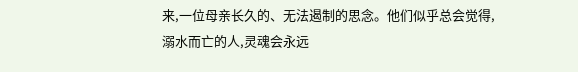来,一位母亲长久的、无法遏制的思念。他们似乎总会觉得,溺水而亡的人,灵魂会永远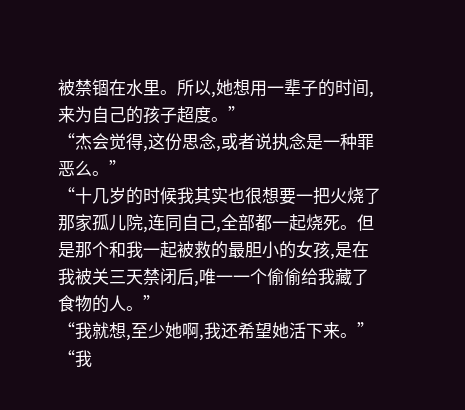被禁锢在水里。所以,她想用一辈子的时间,来为自己的孩子超度。”
“杰会觉得,这份思念,或者说执念是一种罪恶么。”
“十几岁的时候我其实也很想要一把火烧了那家孤儿院,连同自己,全部都一起烧死。但是那个和我一起被救的最胆小的女孩,是在我被关三天禁闭后,唯一一个偷偷给我藏了食物的人。”
“我就想,至少她啊,我还希望她活下来。”
“我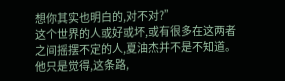想你其实也明白的,对不对?”
这个世界的人或好或坏,或有很多在这两者之间摇摆不定的人,夏油杰并不是不知道。他只是觉得,这条路,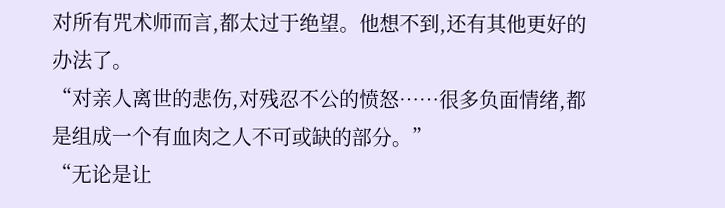对所有咒术师而言,都太过于绝望。他想不到,还有其他更好的办法了。
“对亲人离世的悲伤,对残忍不公的愤怒……很多负面情绪,都是组成一个有血肉之人不可或缺的部分。”
“无论是让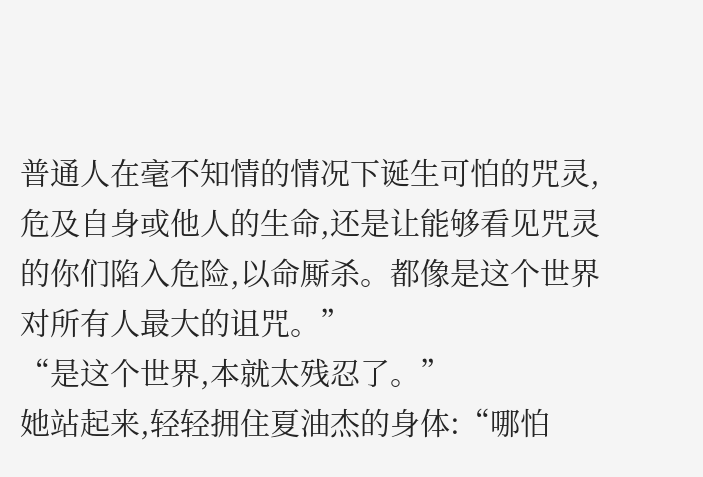普通人在毫不知情的情况下诞生可怕的咒灵,危及自身或他人的生命,还是让能够看见咒灵的你们陷入危险,以命厮杀。都像是这个世界对所有人最大的诅咒。”
“是这个世界,本就太残忍了。”
她站起来,轻轻拥住夏油杰的身体:“哪怕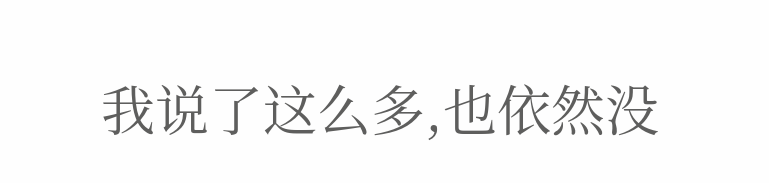我说了这么多,也依然没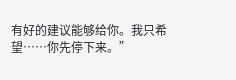有好的建议能够给你。我只希望……你先停下来。”